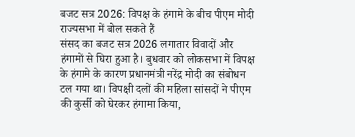बजट सत्र 2026: विपक्ष के हंगामे के बीच पीएम मोदी राज्यसभा में बोल सकते हैं
संसद का बजट सत्र 2026 लगातार विवादों और हंगामों से घिरा हुआ है। बुधवार को लोकसभा में विपक्ष के हंगामे के कारण प्रधानमंत्री नरेंद्र मोदी का संबोधन टल गया था। विपक्षी दलों की महिला सांसदों ने पीएम की कुर्सी को घेरकर हंगामा किया,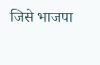जिसे भाजपा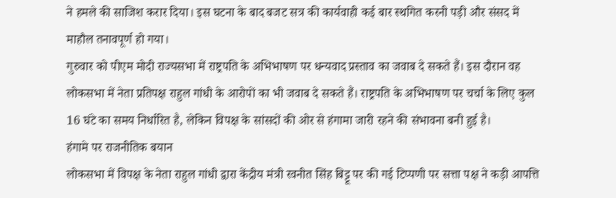ने हमले की साजिश करार दिया। इस घटना के बाद बजट सत्र की कार्यवाही कई बार स्थगित करनी पड़ी और संसद में माहौल तनावपूर्ण हो गया।
गुरुवार को पीएम मोदी राज्यसभा में राष्ट्रपति के अभिभाषण पर धन्यवाद प्रस्ताव का जवाब दे सकते हैं। इस दौरान वह लोकसभा में नेता प्रतिपक्ष राहुल गांधी के आरोपों का भी जवाब दे सकते हैं। राष्ट्रपति के अभिभाषण पर चर्चा के लिए कुल 16 घंटे का समय निर्धारित है, लेकिन विपक्ष के सांसदों की ओर से हंगामा जारी रहने की संभावना बनी हुई है।
हंगामे पर राजनीतिक बयान
लोकसभा में विपक्ष के नेता राहुल गांधी द्वारा केंद्रीय मंत्री रवनीत सिंह बिट्टू पर की गई टिप्पणी पर सत्ता पक्ष ने कड़ी आपत्ति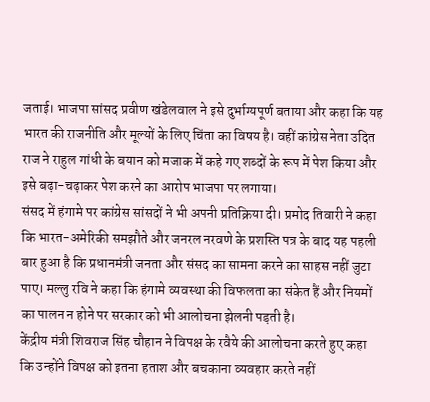जताई। भाजपा सांसद प्रवीण खंडेलवाल ने इसे दुर्भाग्यपूर्ण बताया और कहा कि यह भारत की राजनीति और मूल्यों के लिए चिंता का विषय है। वहीं कांग्रेस नेता उदित राज ने राहुल गांधी के बयान को मजाक में कहे गए शब्दों के रूप में पेश किया और इसे बढ़ा-चढ़ाकर पेश करने का आरोप भाजपा पर लगाया।
संसद में हंगामे पर कांग्रेस सांसदों ने भी अपनी प्रतिक्रिया दी। प्रमोद तिवारी ने कहा कि भारत-अमेरिकी समझौते और जनरल नरवणे के प्रशस्ति पत्र के बाद यह पहली बार हुआ है कि प्रधानमंत्री जनता और संसद का सामना करने का साहस नहीं जुटा पाए। मल्लु रवि ने कहा कि हंगामे व्यवस्था की विफलता का संकेत हैं और नियमों का पालन न होने पर सरकार को भी आलोचना झेलनी पड़ती है।
केंद्रीय मंत्री शिवराज सिंह चौहान ने विपक्ष के रवैये की आलोचना करते हुए कहा कि उन्होंने विपक्ष को इतना हताश और बचकाना व्यवहार करते नहीं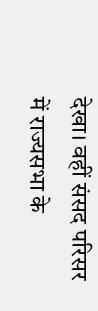देखा। वहीं संसद परिसर में राज्यसभा के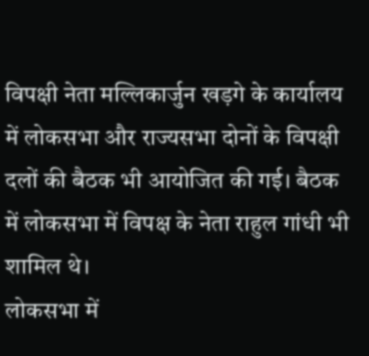विपक्षी नेता मल्लिकार्जुन खड़गे के कार्यालय में लोकसभा और राज्यसभा दोनों के विपक्षी दलों की बैठक भी आयोजित की गई। बैठक में लोकसभा में विपक्ष के नेता राहुल गांधी भी शामिल थे।
लोकसभा में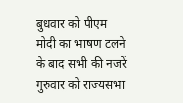बुधवार को पीएम मोदी का भाषण टलने के बाद सभी की नजरें गुरुवार को राज्यसभा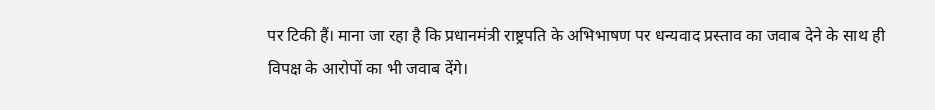पर टिकी हैं। माना जा रहा है कि प्रधानमंत्री राष्ट्रपति के अभिभाषण पर धन्यवाद प्रस्ताव का जवाब देने के साथ ही विपक्ष के आरोपों का भी जवाब देंगे।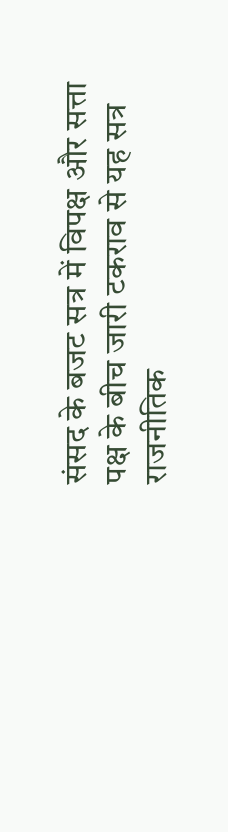संसद के बजट सत्र में विपक्ष और सत्ता पक्ष के बीच जारी टकराव से यह सत्र राजनीतिक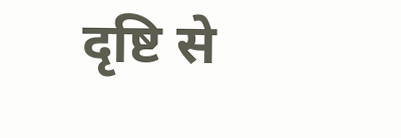दृष्टि से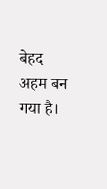बेहद अहम बन गया है।